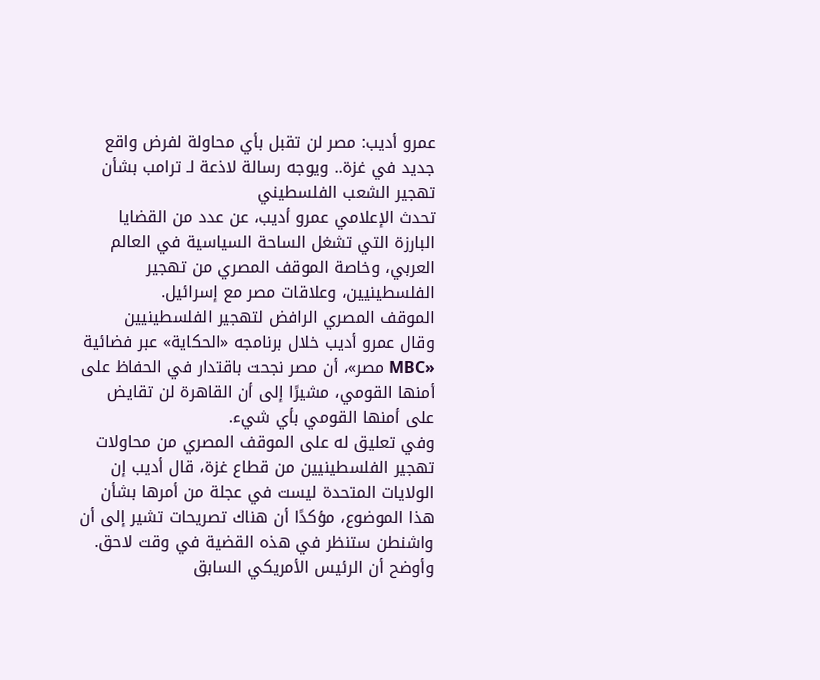عمرو أديب: مصر لن تقبل بأي محاولة لفرض واقع جديد في غزة.. ويوجه رسالة لاذعة لـ ترامب بشأن تهجير الشعب الفلسطيني
تحدث الإعلامي عمرو أديب، عن عدد من القضايا البارزة التي تشغل الساحة السياسية في العالم العربي، وخاصة الموقف المصري من تهجير الفلسطينيين، وعلاقات مصر مع إسرائيل.
الموقف المصري الرافض لتهجير الفلسطينيين
وقال عمرو أديب خلال برنامجه «الحكاية» عبر فضائية «MBC مصر»، أن مصر نجحت باقتدار في الحفاظ على أمنها القومي، مشيرًا إلى أن القاهرة لن تقايض على أمنها القومي بأي شيء.
وفي تعليق له على الموقف المصري من محاولات تهجير الفلسطينيين من قطاع غزة، قال أديب إن الولايات المتحدة ليست في عجلة من أمرها بشأن هذا الموضوع، مؤكدًا أن هناك تصريحات تشير إلى أن واشنطن ستنظر في هذه القضية في وقت لاحق.
وأوضح أن الرئيس الأمريكي السابق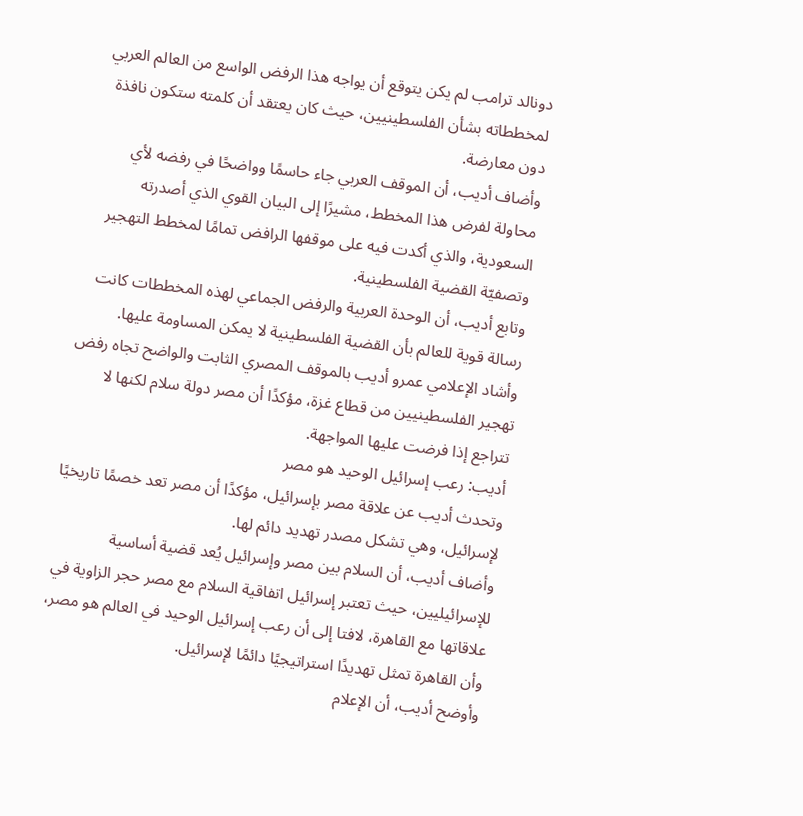دونالد ترامب لم يكن يتوقع أن يواجه هذا الرفض الواسع من العالم العربي لمخططاته بشأن الفلسطينيين، حيث كان يعتقد أن كلمته ستكون نافذة دون معارضة.
وأضاف أديب، أن الموقف العربي جاء حاسمًا وواضحًا في رفضه لأي محاولة لفرض هذا المخطط، مشيرًا إلى البيان القوي الذي أصدرته السعودية، والذي أكدت فيه على موقفها الرافض تمامًا لمخطط التهجير وتصفيّة القضية الفلسطينية.
وتابع أديب، أن الوحدة العربية والرفض الجماعي لهذه المخططات كانت رسالة قوية للعالم بأن القضية الفلسطينية لا يمكن المساومة عليها.
وأشاد الإعلامي عمرو أديب بالموقف المصري الثابت والواضح تجاه رفض تهجير الفلسطينيين من قطاع غزة، مؤكدًا أن مصر دولة سلام لكنها لا تتراجع إذا فرضت عليها المواجهة.
أديب: رعب إسرائيل الوحيد هو مصر
وتحدث أديب عن علاقة مصر بإسرائيل، مؤكدًا أن مصر تعد خصمًا تاريخيًا لإسرائيل، وهي تشكل مصدر تهديد دائم لها.
وأضاف أديب، أن السلام بين مصر وإسرائيل يُعد قضية أساسية للإسرائيليين، حيث تعتبر إسرائيل اتفاقية السلام مع مصر حجر الزاوية في علاقاتها مع القاهرة، لافتا إلى أن رعب إسرائيل الوحيد في العالم هو مصر، وأن القاهرة تمثل تهديدًا استراتيجيًا دائمًا لإسرائيل.
وأوضح أديب، أن الإعلام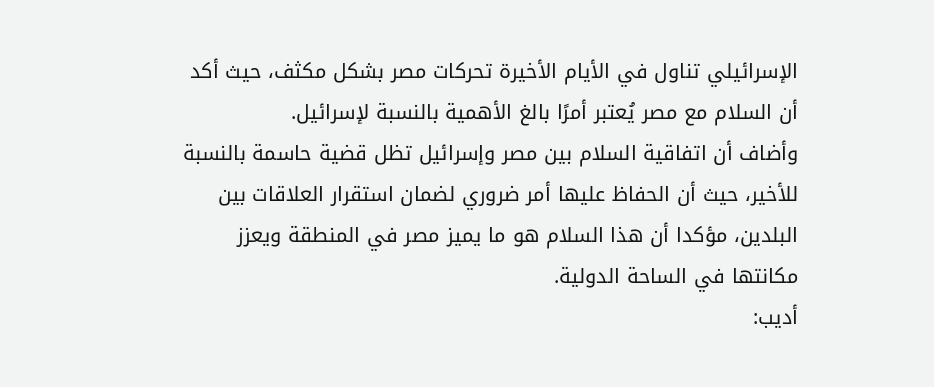الإسرائيلي تناول في الأيام الأخيرة تحركات مصر بشكل مكثف، حيث أكد أن السلام مع مصر يُعتبر أمرًا بالغ الأهمية بالنسبة لإسرائيل.
وأضاف أن اتفاقية السلام بين مصر وإسرائيل تظل قضية حاسمة بالنسبة للأخير، حيث أن الحفاظ عليها أمر ضروري لضمان استقرار العلاقات بين البلدين، مؤكدا أن هذا السلام هو ما يميز مصر في المنطقة ويعزز مكانتها في الساحة الدولية.
أديب: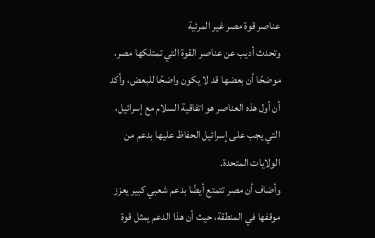عناصر قوة مصر غير المرئية
وتحدث أديب عن عناصر القوة التي تمتلكها مصر، موضحًا أن بعضها قد لا يكون واضحًا للبعض، وأكد أن أول هذه العناصر هو اتفاقية السلام مع إسرائيل، التي يجب على إسرائيل الحفاظ عليها بدعم من الولايات المتحدة.
وأضاف أن مصر تتمتع أيضًا بدعم شعبي كبير يعزز موقفها في المنطقة، حيث أن هذا الدعم يمثل قوة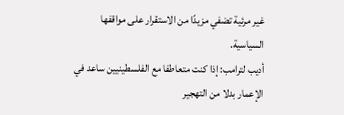غير مرئية تضفي مزيدًا من الاستقرار على مواقفها السياسية.
أديب لترامب: إذا كنت متعاطفا مع الفلسطينيين ساعد في الإعمار بدلا من التهجير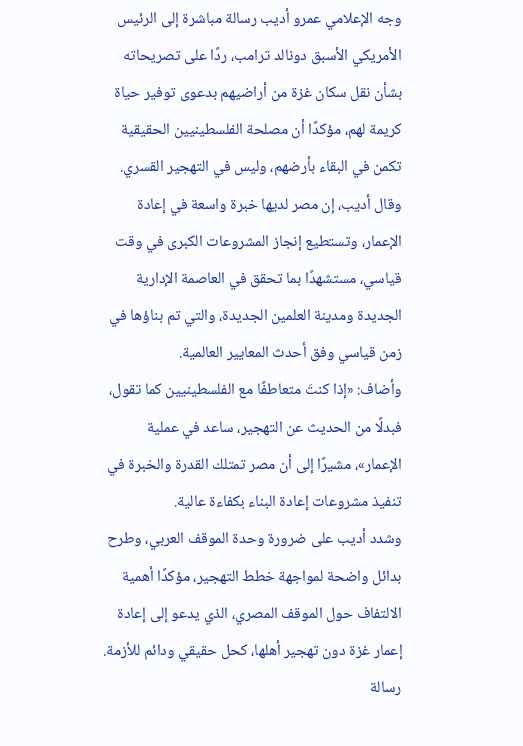وجه الإعلامي عمرو أديب رسالة مباشرة إلى الرئيس الأمريكي الأسبق دونالد ترامب، ردًا على تصريحاته بشأن نقل سكان غزة من أراضيهم بدعوى توفير حياة كريمة لهم، مؤكدًا أن مصلحة الفلسطينيين الحقيقية تكمن في البقاء بأرضهم، وليس في التهجير القسري.
وقال أديب، إن مصر لديها خبرة واسعة في إعادة الإعمار، وتستطيع إنجاز المشروعات الكبرى في وقت قياسي، مستشهدًا بما تحقق في العاصمة الإدارية الجديدة ومدينة العلمين الجديدة، والتي تم بناؤها في زمن قياسي وفق أحدث المعايير العالمية.
وأضاف: «إذا كنتَ متعاطفًا مع الفلسطينيين كما تقول، فبدلًا من الحديث عن التهجير، ساعد في عملية الإعمار»، مشيرًا إلى أن مصر تمتلك القدرة والخبرة في تنفيذ مشروعات إعادة البناء بكفاءة عالية.
وشدد أديب على ضرورة وحدة الموقف العربي، وطرح بدائل واضحة لمواجهة خطط التهجير، مؤكدًا أهمية الالتفاف حول الموقف المصري، الذي يدعو إلى إعادة إعمار غزة دون تهجير أهلها، كحل حقيقي ودائم للأزمة.
رسالة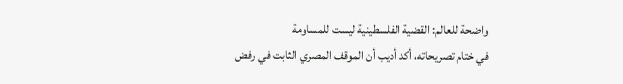واضحة للعالم: القضية الفلسطينية ليست للمساومة
في ختام تصريحاته، أكد أديب أن الموقف المصري الثابت في رفض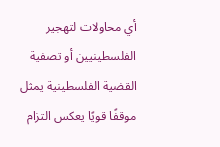أي محاولات لتهجير الفلسطينيين أو تصفية القضية الفلسطينية يمثل موقفًا قويًا يعكس التزام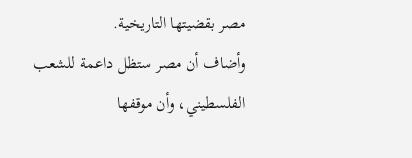مصر بقضيتها التاريخية.
وأضاف أن مصر ستظل داعمة للشعب الفلسطيني، وأن موقفها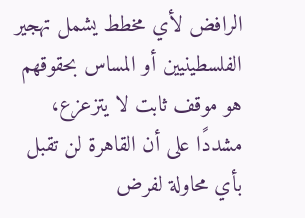الرافض لأي مخطط يشمل تهجير الفلسطينيين أو المساس بحقوقهم هو موقف ثابت لا يتزعزع، مشددًا على أن القاهرة لن تقبل بأي محاولة لفرض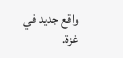واقع جديد في غزة.